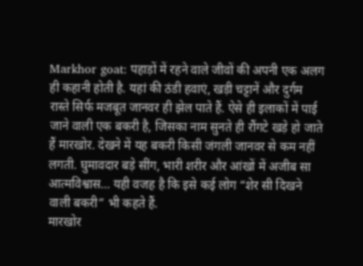Markhor goat: पहाड़ों में रहने वाले जीवों की अपनी एक अलग ही कहानी होती है. यहां की ठंडी हवाएं, खड़ी चट्टानें और दुर्गम रास्ते सिर्फ मजबूत जानवर ही झेल पाते हैं. ऐसे ही इलाकों में पाई जाने वाली एक बकरी है, जिसका नाम सुनते ही रौंगटे खड़े हो जाते हैं मारखोर. देखने में यह बकरी किसी जंगली जानवर से कम नहीं लगती. घुमावदार बड़े सींग, भारी शरीर और आंखों में अजीब सा आत्मविश्वास… यही वजह है कि इसे कई लोग “शेर सी दिखने वाली बकरी” भी कहते हैं.
मारखोर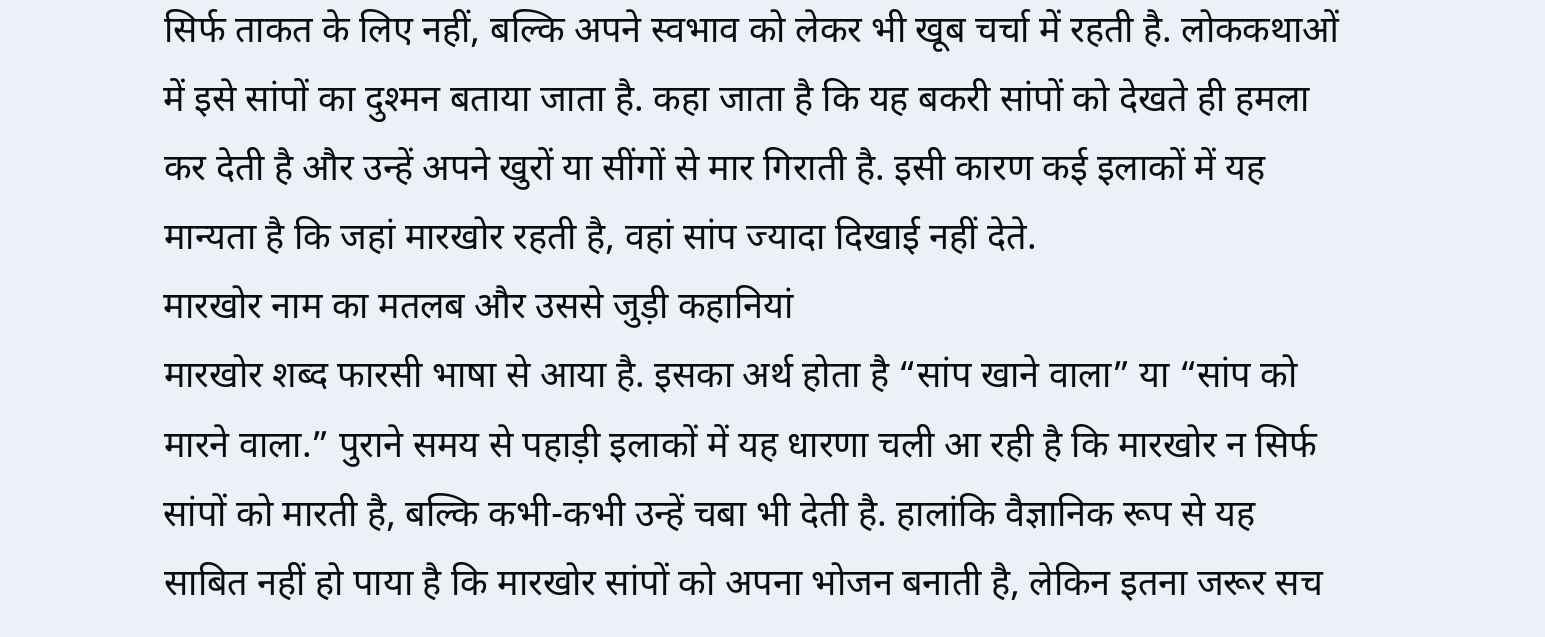सिर्फ ताकत के लिए नहीं, बल्कि अपने स्वभाव को लेकर भी खूब चर्चा में रहती है. लोककथाओं में इसे सांपों का दुश्मन बताया जाता है. कहा जाता है कि यह बकरी सांपों को देखते ही हमला कर देती है और उन्हें अपने खुरों या सींगों से मार गिराती है. इसी कारण कई इलाकों में यह मान्यता है कि जहां मारखोर रहती है, वहां सांप ज्यादा दिखाई नहीं देते.
मारखोर नाम का मतलब और उससे जुड़ी कहानियां
मारखोर शब्द फारसी भाषा से आया है. इसका अर्थ होता है “सांप खाने वाला” या “सांप को मारने वाला.” पुराने समय से पहाड़ी इलाकों में यह धारणा चली आ रही है कि मारखोर न सिर्फ सांपों को मारती है, बल्कि कभी-कभी उन्हें चबा भी देती है. हालांकि वैज्ञानिक रूप से यह साबित नहीं हो पाया है कि मारखोर सांपों को अपना भोजन बनाती है, लेकिन इतना जरूर सच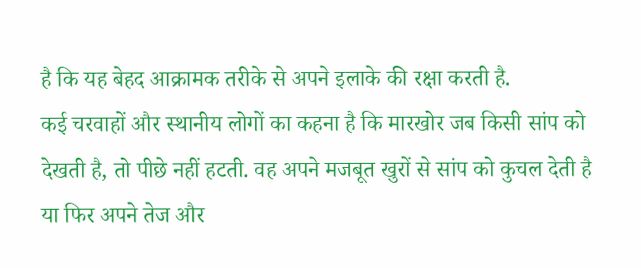है कि यह बेहद आक्रामक तरीके से अपने इलाके की रक्षा करती है.
कई चरवाहों और स्थानीय लोगों का कहना है कि मारखोर जब किसी सांप को देखती है, तो पीछे नहीं हटती. वह अपने मजबूत खुरों से सांप को कुचल देती है या फिर अपने तेज और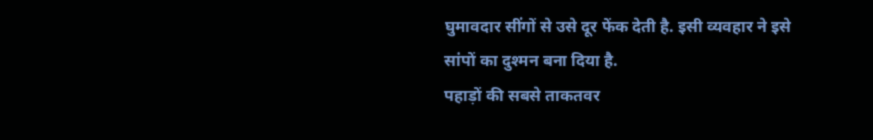घुमावदार सींगों से उसे दूर फेंक देती है. इसी व्यवहार ने इसे सांपों का दुश्मन बना दिया है.
पहाड़ों की सबसे ताकतवर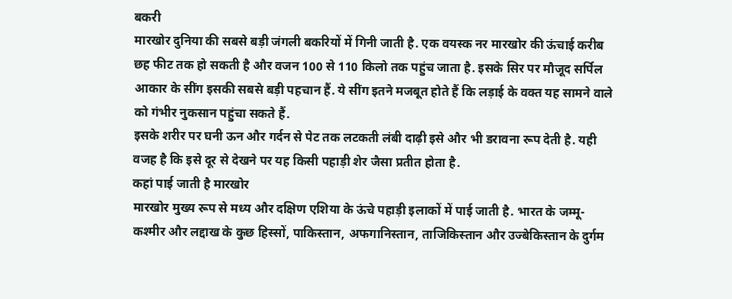बकरी
मारखोर दुनिया की सबसे बड़ी जंगली बकरियों में गिनी जाती है. एक वयस्क नर मारखोर की ऊंचाई करीब छह फीट तक हो सकती है और वजन 100 से 110 किलो तक पहुंच जाता है. इसके सिर पर मौजूद सर्पिल आकार के सींग इसकी सबसे बड़ी पहचान हैं. ये सींग इतने मजबूत होते हैं कि लड़ाई के वक्त यह सामने वाले को गंभीर नुकसान पहुंचा सकते हैं.
इसके शरीर पर घनी ऊन और गर्दन से पेट तक लटकती लंबी दाढ़ी इसे और भी डरावना रूप देती है. यही वजह है कि इसे दूर से देखने पर यह किसी पहाड़ी शेर जैसा प्रतीत होता है.
कहां पाई जाती है मारखोर
मारखोर मुख्य रूप से मध्य और दक्षिण एशिया के ऊंचे पहाड़ी इलाकों में पाई जाती है. भारत के जम्मू-कश्मीर और लद्दाख के कुछ हिस्सों, पाकिस्तान, अफगानिस्तान, ताजिकिस्तान और उज्बेकिस्तान के दुर्गम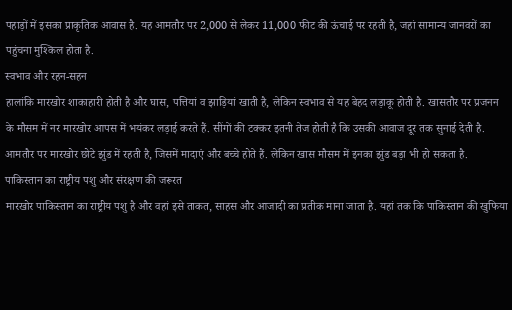पहाड़ों में इसका प्राकृतिक आवास है. यह आमतौर पर 2,000 से लेकर 11,000 फीट की ऊंचाई पर रहती है, जहां सामान्य जानवरों का पहुंचना मुश्किल होता है.
स्वभाव और रहन-सहन
हालांकि मारखोर शाकाहारी होती है और घास, पत्तियां व झाड़ियां खाती है, लेकिन स्वभाव से यह बेहद लड़ाकू होती है. खासतौर पर प्रजनन के मौसम में नर मारखोर आपस में भयंकर लड़ाई करते हैं. सींगों की टक्कर इतनी तेज होती है कि उसकी आवाज दूर तक सुनाई देती है.
आमतौर पर मारखोर छोटे झुंड में रहती है, जिसमें मादाएं और बच्चे होते हैं. लेकिन खास मौसम में इनका झुंड बड़ा भी हो सकता है.
पाकिस्तान का राष्ट्रीय पशु और संरक्षण की जरूरत
मारखोर पाकिस्तान का राष्ट्रीय पशु है और वहां इसे ताकत, साहस और आजादी का प्रतीक माना जाता है. यहां तक कि पाकिस्तान की खुफिया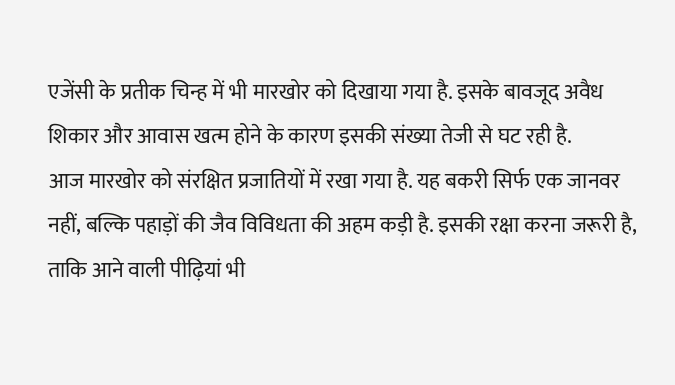एजेंसी के प्रतीक चिन्ह में भी मारखोर को दिखाया गया है. इसके बावजूद अवैध शिकार और आवास खत्म होने के कारण इसकी संख्या तेजी से घट रही है.
आज मारखोर को संरक्षित प्रजातियों में रखा गया है. यह बकरी सिर्फ एक जानवर नहीं, बल्कि पहाड़ों की जैव विविधता की अहम कड़ी है. इसकी रक्षा करना जरूरी है, ताकि आने वाली पीढ़ियां भी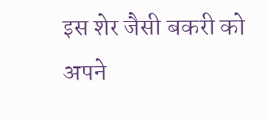इस शेर जैसी बकरी को अपने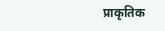प्राकृतिक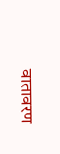वातावरण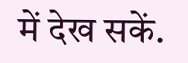में देख सकें.